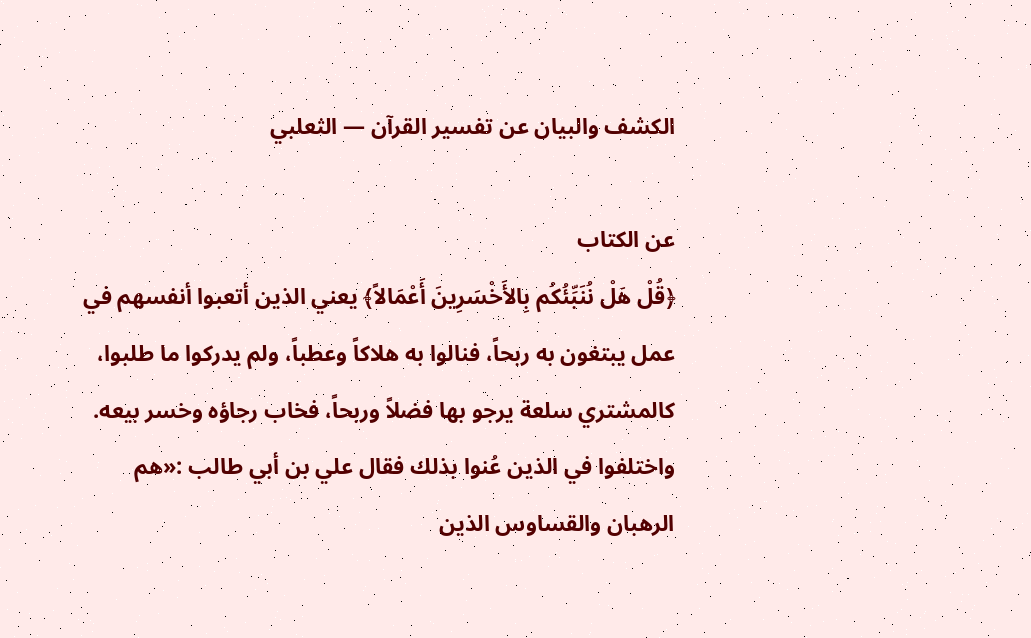الكشف والبيان عن تفسير القرآن — الثعلبي

عن الكتاب
﴿قُلْ هَلْ نُنَبِّئُكُم بِالأَخْسَرِينَ أَعْمَالاً﴾ يعني الذين أتعبوا أنفسهم في عمل يبتغون به ربحاً، فنالوا به هلاكاً وعطباً، ولم يدركوا ما طلبوا، كالمشتري سلعة يرجو بها فضلاً وربحاً، فخاب رجاؤه وخسر بيعه. واختلفوا في الذين عُنوا بذلك فقال علي بن أبي طالب :«هم الرهبان والقساوس الذين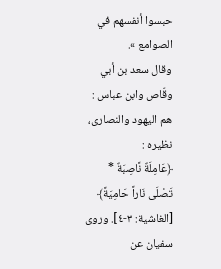حبسوا أنفسهم في الصوامع ».
وقال سعد بن أبي وقّاص وابن عباس : هم اليهود والنصارى، نظيره :
﴿عَامِلَةٌ نَّاصِبَةٌ * تَصْلَى نَاراً حَامِيَةً﴾ [الغاشية: ٣-٤]. وروى سفيان عن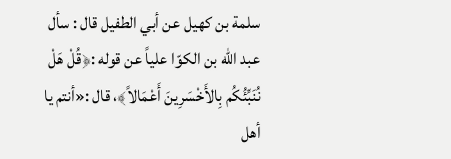سلمة بن كهيل عن أبي الطفيل قال : سأل عبد الله بن الكوّا علياً عن قوله :﴿قُلْ هَلْ نُنَبِّئُكُم بِالأَخْسَرِينَ أَعْمَالاً﴾، قال :«أنتم يا أهل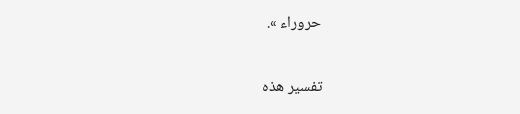حروراء ».

تفسير هذه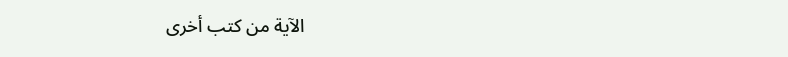الآية من كتب أخرى